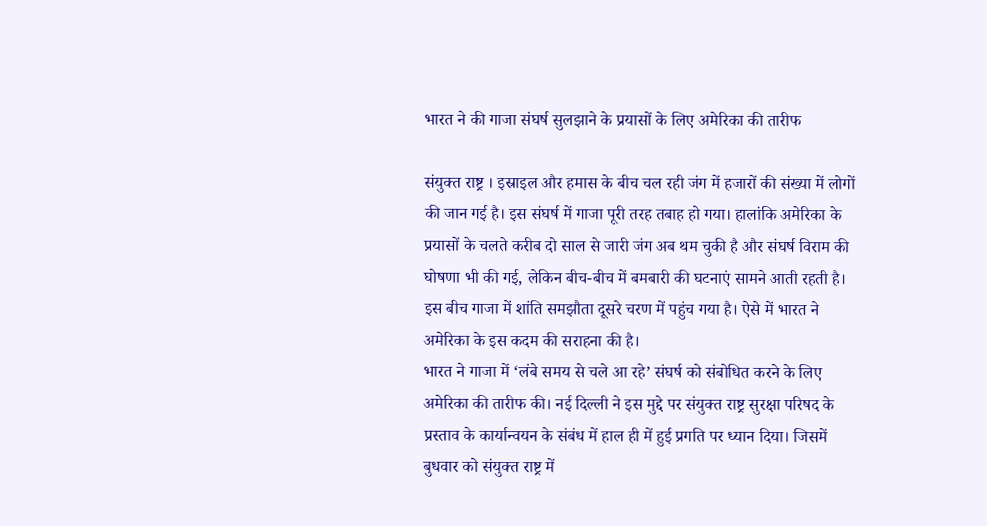भारत ने की गाजा संघर्ष सुलझाने के प्रयासों के लिए अमेरिका की तारीफ

संयुक्त राष्ट्र । इस्राइल और हमास के बीच चल रही जंग में हजारों की संख्या में लोगों की जान गई है। इस संघर्ष में गाजा पूरी तरह तबाह हो गया। हालांकि अमेरिका के प्रयासों के चलते करीब दो साल से जारी जंग अब थम चुकी है और संघर्ष विराम की घोषणा भी की गई, लेकिन बीच-बीच में बमबारी की घटनाएं सामने आती रहती है। इस बीच गाजा में शांति समझौता दूसरे चरण में पहुंच गया है। ऐसे में भारत ने अमेरिका के इस कदम की सराहना की है।
भारत ने गाजा में ‘लंबे समय से चले आ रहे’ संघर्ष को संबोधित करने के लिए अमेरिका की तारीफ की। नई दिल्ली ने इस मुद्दे पर संयुक्त राष्ट्र सुरक्षा परिषद के प्रस्ताव के कार्यान्वयन के संबंध में हाल ही में हुई प्रगति पर ध्यान दिया। जिसमें बुधवार को संयुक्त राष्ट्र में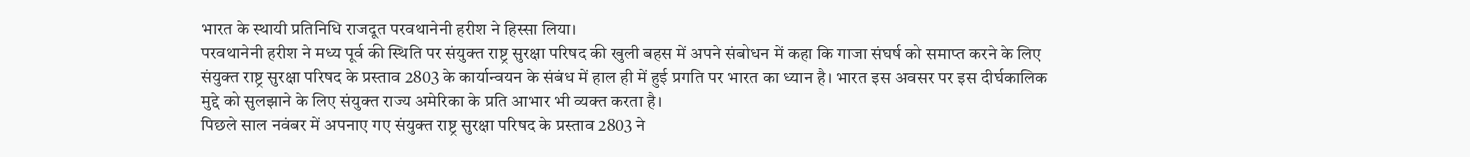भारत के स्थायी प्रतिनिधि राजदूत परवथानेनी हरीश ने हिस्सा लिया।
परवथानेनी हरीश ने मध्य पूर्व की स्थिति पर संयुक्त राष्ट्र सुरक्षा परिषद की खुली बहस में अपने संबोधन में कहा कि गाजा संघर्ष को समाप्त करने के लिए संयुक्त राष्ट्र सुरक्षा परिषद के प्रस्ताव 2803 के कार्यान्वयन के संबंध में हाल ही में हुई प्रगति पर भारत का ध्यान है। भारत इस अवसर पर इस दीर्घकालिक मुद्दे को सुलझाने के लिए संयुक्त राज्य अमेरिका के प्रति आभार भी व्यक्त करता है।
पिछले साल नवंबर में अपनाए गए संयुक्त राष्ट्र सुरक्षा परिषद के प्रस्ताव 2803 ने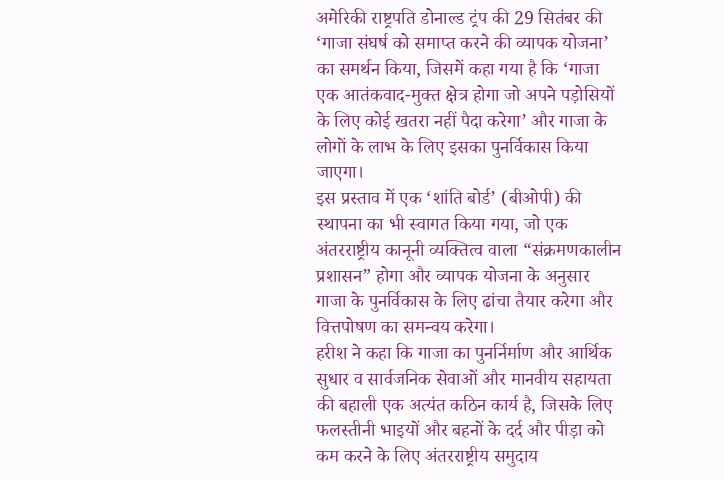अमेरिकी राष्ट्रपति डोनाल्ड ट्रंप की 29 सितंबर की ‘गाजा संघर्ष को समाप्त करने की व्यापक योजना’ का समर्थन किया, जिसमें कहा गया है कि ‘गाजा एक आतंकवाद-मुक्त क्षेत्र होगा जो अपने पड़ोसियों के लिए कोई खतरा नहीं पैदा करेगा’ और गाजा के लोगों के लाभ के लिए इसका पुनर्विकास किया जाएगा।
इस प्रस्ताव में एक ‘शांति बोर्ड’ (बीओपी) की स्थापना का भी स्वागत किया गया, जो एक अंतरराष्ट्रीय कानूनी व्यक्तित्व वाला “संक्रमणकालीन प्रशासन” होगा और व्यापक योजना के अनुसार गाजा के पुनर्विकास के लिए ढांचा तैयार करेगा और वित्तपोषण का समन्वय करेगा।
हरीश ने कहा कि गाजा का पुनर्निर्माण और आर्थिक सुधार व सार्वजनिक सेवाओं और मानवीय सहायता की बहाली एक अत्यंत कठिन कार्य है, जिसके लिए फलस्तीनी भाइयों और बहनों के दर्द और पीड़ा को कम करने के लिए अंतरराष्ट्रीय समुदाय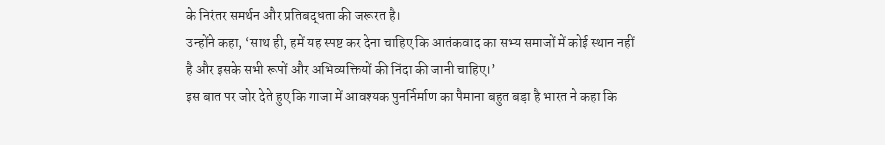के निरंतर समर्थन और प्रतिबद्धता की जरूरत है।
उन्होंने कहा, ‘साथ ही, हमें यह स्पष्ट कर देना चाहिए कि आतंकवाद का सभ्य समाजों में कोई स्थान नहीं है और इसके सभी रूपों और अभिव्यक्तियों की निंदा की जानी चाहिए।’
इस बात पर जोर देते हुए कि गाजा में आवश्यक पुनर्निर्माण का पैमाना बहुत बड़ा है भारत ने कहा कि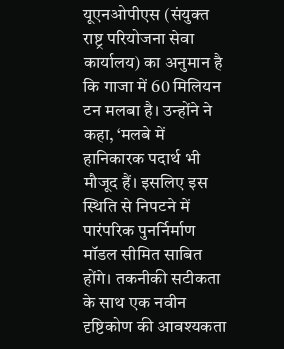यूएनओपीएस (संयुक्त राष्ट्र परियोजना सेवा कार्यालय) का अनुमान है कि गाजा में 60 मिलियन टन मलबा है। उन्होंने ने कहा, ‘मलबे में हानिकारक पदार्थ भी मौजूद हैं। इसलिए इस स्थिति से निपटने में पारंपरिक पुनर्निर्माण मॉडल सीमित साबित होंगे। तकनीकी सटीकता के साथ एक नवीन दृष्टिकोण की आवश्यकता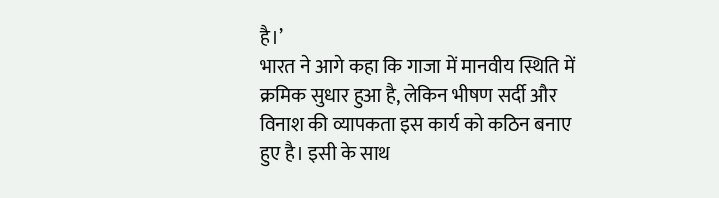है।’
भारत ने आगे कहा कि गाजा में मानवीय स्थिति में क्रमिक सुधार हुआ है, लेकिन भीषण सर्दी और विनाश की व्यापकता इस कार्य को कठिन बनाए हुए है। इसी के साथ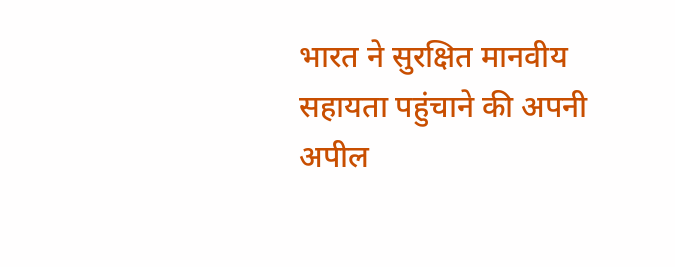भारत ने सुरक्षित मानवीय सहायता पहुंचाने की अपनी अपील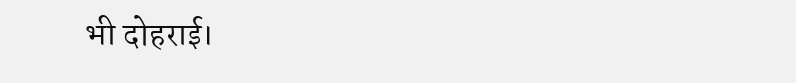भी दोहराई।